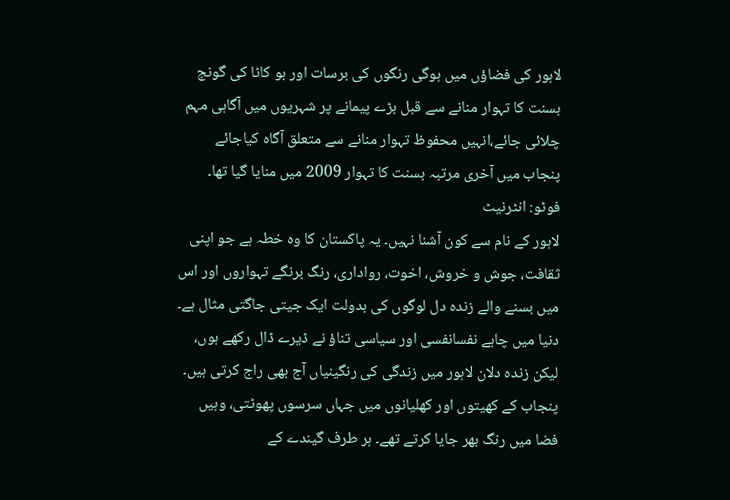لاہور کی فضاؤں میں ہوگی رنگوں کی برسات اور بو کاٹا کی گونج
بسنت کا تہوار منانے سے قبل بڑے پیمانے پر شہریوں میں آگاہی مہم چلائی جائے،انہیں محفوظ تہوار منانے سے متعلق آگاہ کیاجائے
پنجاب میں آخری مرتبہ بسنت کا تہوار 2009 میں منایا گیا تھا۔ فوٹو: انٹرنیٹ
لاہور کے نام سے کون آشنا نہیں۔ یہ پاکستان کا وہ خطہ ہے جو اپنی ثقافت، جوش و خروش، اخوت، رواداری، رنگ برنگے تہواروں اور اس میں بسنے والے زندہ دل لوگوں کی بدولت ایک جیتی جاگتی مثال ہے۔ دنیا میں چاہے نفسانفسی اور سیاسی تناؤ نے ڈیرے ڈال رکھے ہوں، لیکن زندہ دلان لاہور میں زندگی کی رنگینیاں آج بھی راج کرتی ہیں۔ پنجاب کے کھیتوں اور کھلیانوں میں جہاں سرسوں پھوٹتی، وہیں فضا میں رنگ بھر جایا کرتے تھے۔ ہر طرف گیندے کے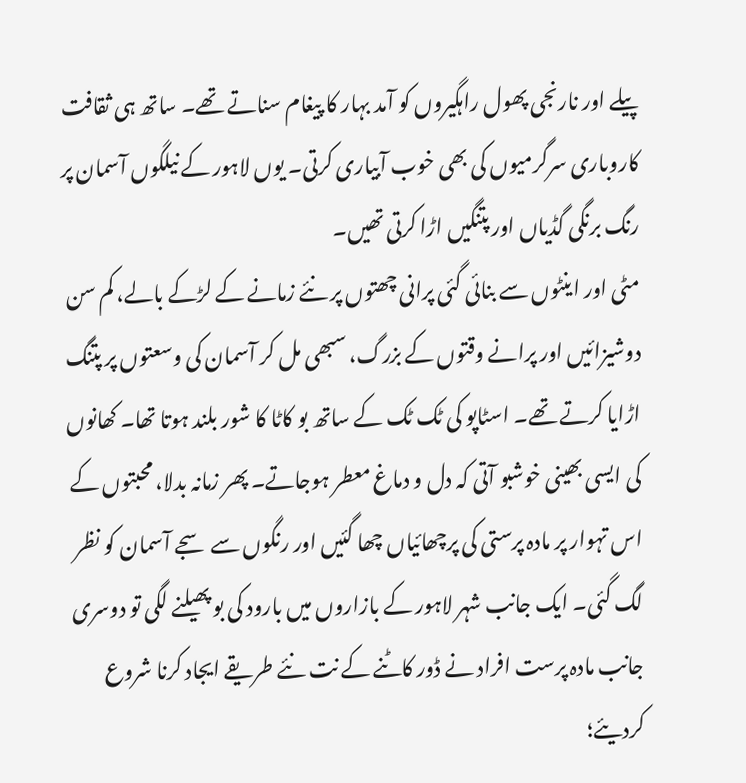پیلے اور نارنجی پھول راہگیروں کو آمد بہار کا پیغام سناتے تھے۔ ساتھ ہی ثقافت کاروباری سرگرمیوں کی بھی خوب آبیاری کرتی۔ یوں لاہور کے نیلگوں آسمان پر رنگ برنگی گڈیاں اور پتنگیں اڑا کرتی تھیں۔
مٹی اور اینٹوں سے بنائی گئی پرانی چھتوں پر نئے زمانے کے لڑکے بالے، کم سن دوشیزائیں اور پرانے وقتوں کے بزرگ، سبھی مل کر آسمان کی وسعتوں پر پتنگ اڑایا کرتے تھے۔ اسٹاپو کی ٹک ٹک کے ساتھ بو کاٹا کا شور بلند ہوتا تھا۔ کھانوں کی ایسی بھینی خوشبو آتی کہ دل و دماغ معطر ہوجاتے۔ پھر زمانہ بدلا، محبتوں کے اس تہوار پر مادہ پرستی کی پرچھائیاں چھا گئیں اور رنگوں سے سجے آسمان کو نظر لگ گئی۔ ایک جانب شہر لاہور کے بازاروں میں بارود کی بو پھیلنے لگی تو دوسری جانب مادہ پرست افراد نے ڈور کاٹنے کے نت نئے طریقے ایجاد کرنا شروع کردیئے؛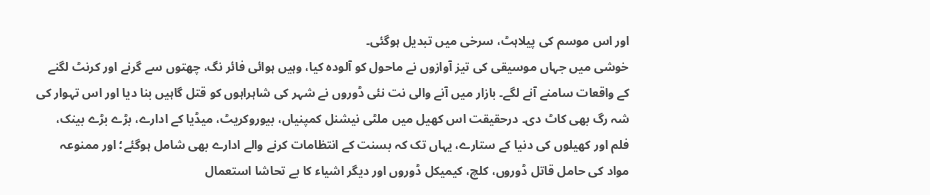اور اس موسم کی پیلاہٹ، سرخی میں تبدیل ہوگئی۔
خوشی میں جہاں موسیقی کی تیز آوازوں نے ماحول کو آلودہ کیا، وہیں ہوائی فائر نگ، چھتوں سے گرنے اور کرنٹ لگنے کے واقعات سامنے آنے لگے۔ بازار میں آنے والی نت نئی ڈوروں نے شہر کی شاہراہوں کو قتل گاہیں بنا دیا اور اس تہوار کی شہ رگ بھی کاٹ دی۔ درحقیقت اس کھیل میں ملٹی نیشنل کمپنیاں، بیوروکریٹ، میڈیا کے ادارے، بڑے بڑے بینک، فلم اور کھیلوں کی دنیا کے ستارے، یہاں تک کہ بسنت کے انتظامات کرنے والے ادارے بھی شامل ہوگئے؛ اور ممنوعہ مواد کی حامل قاتل ڈوروں، کلچ، کیمیکل ڈوروں اور دیگر اشیاء کا بے تحاشا استعمال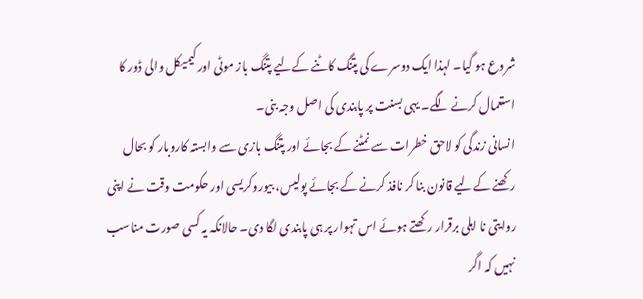شروع ہو گیا۔ لہذا ایک دوسرے کی پتنگ کاٹنے کےلیے پتنگ باز موٹی اور کیمیکل والی ڈور کا استعمال کرنے لگے۔ یہی بسنت پر پابندی کی اصل وجہ بنی۔
انسانی زندگی کو لاحق خطرات سے نمٹنے کے بجائے اور پتنگ بازی سے وابستہ کاروبار کو بحال رکھنے کےلیے قانون بنا کر نافذ کرنے کے بجائے پولیس، بیوروکریسی اور حکومت وقت نے اپنی روایتی نا اہلی برقرار رکھتے ہوئے اس تہوار پر ہی پابندی لگا دی۔ حالانکہ یہ کسی صورت مناسب نہیں کہ اگر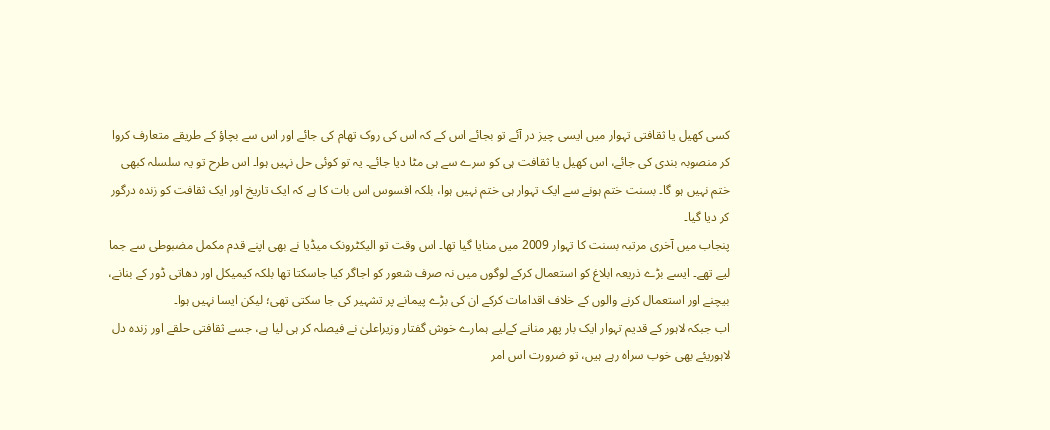کسی کھیل یا ثقافتی تہوار میں ایسی چیز در آئے تو بجائے اس کے کہ اس کی روک تھام کی جائے اور اس سے بچاؤ کے طریقے متعارف کروا کر منصوبہ بندی کی جائے، اس کھیل یا ثقافت ہی کو سرے سے ہی مٹا دیا جائے۔ یہ تو کوئی حل نہیں ہوا۔ اس طرح تو یہ سلسلہ کبھی ختم نہیں ہو گا۔ بسنت ختم ہونے سے ایک تہوار ہی ختم نہیں ہوا، بلکہ افسوس اس بات کا ہے کہ ایک تاریخ اور ایک ثقافت کو زندہ درگور کر دیا گیا۔
پنجاب میں آخری مرتبہ بسنت کا تہوار 2009 میں منایا گیا تھا۔ اس وقت تو الیکٹرونک میڈیا نے بھی اپنے قدم مکمل مضبوطی سے جما لیے تھے۔ ایسے بڑے ذریعہ ابلاغ کو استعمال کرکے لوگوں میں نہ صرف شعور کو اجاگر کیا جاسکتا تھا بلکہ کیمیکل اور دھاتی ڈور کے بنانے، بیچنے اور استعمال کرنے والوں کے خلاف اقدامات کرکے ان کی بڑے پیمانے پر تشہیر کی جا سکتی تھی؛ لیکن ایسا نہیں ہوا۔
اب جبکہ لاہور کے قدیم تہوار ایک بار پھر منانے کےلیے ہمارے خوش گفتار وزیراعلیٰ نے فیصلہ کر ہی لیا ہے، جسے ثقافتی حلقے اور زندہ دل لاہوریئے بھی خوب سراہ رہے ہیں، تو ضرورت اس امر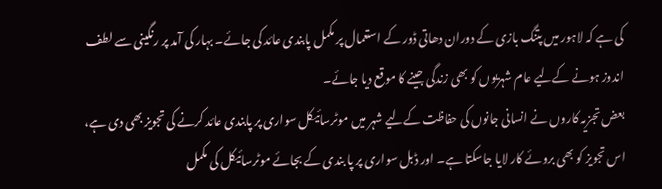کی ہے کہ لاہور میں پتنگ بازی کے دوران دھاتی ڈور کے استعمال پر مکمل پابندی عائد کی جائے۔ بہار کی آمد پر رنگینی سے لطف اندوز ہونے کےلیے عام شہریوں کو بھی زندگی جینے کا موقع دیا جائے۔
بعض تجزیہ کاروں نے انسانی جانوں کی حفاظت کےلیے شہر میں موٹرسائیکل سواری پر پابندی عائد کرنے کی تجویز بھی دی ہے، اس تجویز کو بھی بروئے کار لایا جاسکتا ہے۔ اور ڈبل سواری پر پا بندی کے بجائے موٹرسائیکل کی مکمل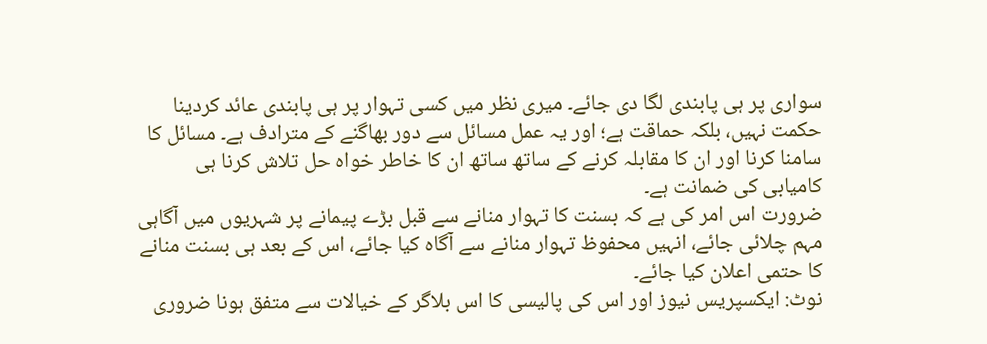سواری پر ہی پابندی لگا دی جائے۔ میری نظر میں کسی تہوار پر ہی پابندی عائد کردینا حکمت نہیں، بلکہ حماقت ہے؛ اور یہ عمل مسائل سے دور بھاگنے کے مترادف ہے۔ مسائل کا سامنا کرنا اور ان کا مقابلہ کرنے کے ساتھ ساتھ ان کا خاطر خواہ حل تلاش کرنا ہی کامیابی کی ضمانت ہے۔
ضرورت اس امر کی ہے کہ بسنت کا تہوار منانے سے قبل بڑے پیمانے پر شہریوں میں آگاہی مہم چلائی جائے، انہیں محفوظ تہوار منانے سے آگاہ کیا جائے، اس کے بعد ہی بسنت منانے کا حتمی اعلان کیا جائے۔
نوٹ: ایکسپریس نیوز اور اس کی پالیسی کا اس بلاگر کے خیالات سے متفق ہونا ضروری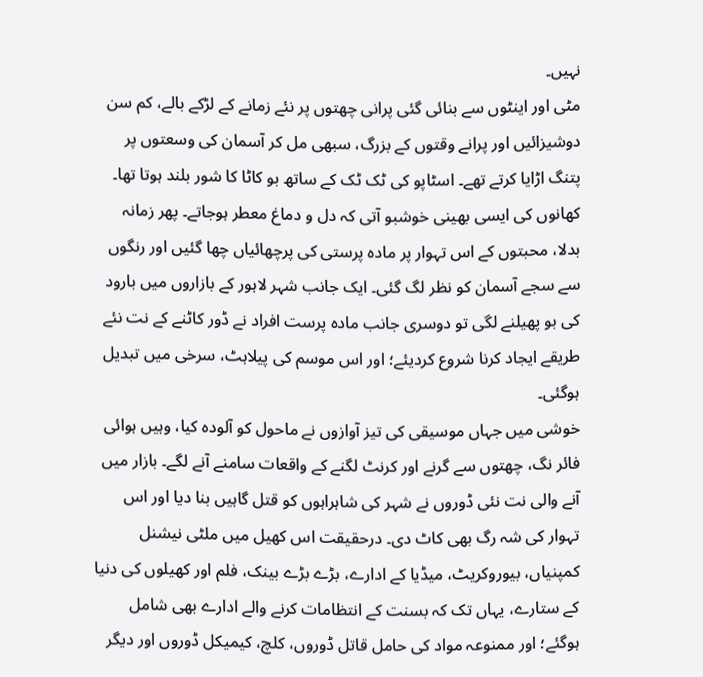نہیں۔
مٹی اور اینٹوں سے بنائی گئی پرانی چھتوں پر نئے زمانے کے لڑکے بالے، کم سن دوشیزائیں اور پرانے وقتوں کے بزرگ، سبھی مل کر آسمان کی وسعتوں پر پتنگ اڑایا کرتے تھے۔ اسٹاپو کی ٹک ٹک کے ساتھ بو کاٹا کا شور بلند ہوتا تھا۔ کھانوں کی ایسی بھینی خوشبو آتی کہ دل و دماغ معطر ہوجاتے۔ پھر زمانہ بدلا، محبتوں کے اس تہوار پر مادہ پرستی کی پرچھائیاں چھا گئیں اور رنگوں سے سجے آسمان کو نظر لگ گئی۔ ایک جانب شہر لاہور کے بازاروں میں بارود کی بو پھیلنے لگی تو دوسری جانب مادہ پرست افراد نے ڈور کاٹنے کے نت نئے طریقے ایجاد کرنا شروع کردیئے؛ اور اس موسم کی پیلاہٹ، سرخی میں تبدیل ہوگئی۔
خوشی میں جہاں موسیقی کی تیز آوازوں نے ماحول کو آلودہ کیا، وہیں ہوائی فائر نگ، چھتوں سے گرنے اور کرنٹ لگنے کے واقعات سامنے آنے لگے۔ بازار میں آنے والی نت نئی ڈوروں نے شہر کی شاہراہوں کو قتل گاہیں بنا دیا اور اس تہوار کی شہ رگ بھی کاٹ دی۔ درحقیقت اس کھیل میں ملٹی نیشنل کمپنیاں، بیوروکریٹ، میڈیا کے ادارے، بڑے بڑے بینک، فلم اور کھیلوں کی دنیا کے ستارے، یہاں تک کہ بسنت کے انتظامات کرنے والے ادارے بھی شامل ہوگئے؛ اور ممنوعہ مواد کی حامل قاتل ڈوروں، کلچ، کیمیکل ڈوروں اور دیگر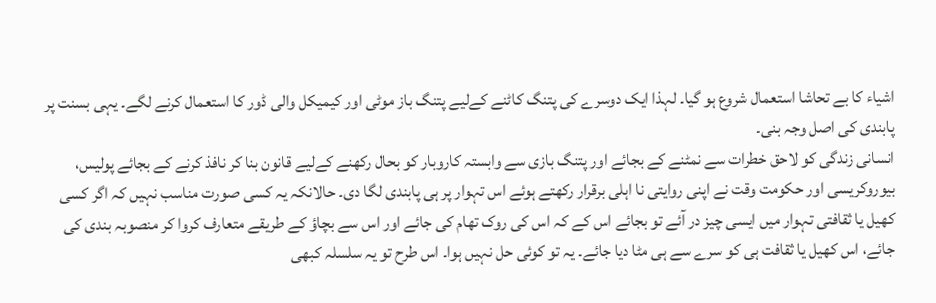اشیاء کا بے تحاشا استعمال شروع ہو گیا۔ لہذا ایک دوسرے کی پتنگ کاٹنے کےلیے پتنگ باز موٹی اور کیمیکل والی ڈور کا استعمال کرنے لگے۔ یہی بسنت پر پابندی کی اصل وجہ بنی۔
انسانی زندگی کو لاحق خطرات سے نمٹنے کے بجائے اور پتنگ بازی سے وابستہ کاروبار کو بحال رکھنے کےلیے قانون بنا کر نافذ کرنے کے بجائے پولیس، بیوروکریسی اور حکومت وقت نے اپنی روایتی نا اہلی برقرار رکھتے ہوئے اس تہوار پر ہی پابندی لگا دی۔ حالانکہ یہ کسی صورت مناسب نہیں کہ اگر کسی کھیل یا ثقافتی تہوار میں ایسی چیز در آئے تو بجائے اس کے کہ اس کی روک تھام کی جائے اور اس سے بچاؤ کے طریقے متعارف کروا کر منصوبہ بندی کی جائے، اس کھیل یا ثقافت ہی کو سرے سے ہی مٹا دیا جائے۔ یہ تو کوئی حل نہیں ہوا۔ اس طرح تو یہ سلسلہ کبھی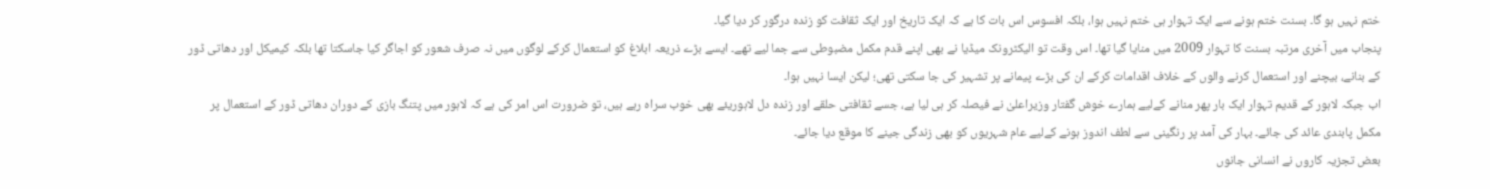ختم نہیں ہو گا۔ بسنت ختم ہونے سے ایک تہوار ہی ختم نہیں ہوا، بلکہ افسوس اس بات کا ہے کہ ایک تاریخ اور ایک ثقافت کو زندہ درگور کر دیا گیا۔
پنجاب میں آخری مرتبہ بسنت کا تہوار 2009 میں منایا گیا تھا۔ اس وقت تو الیکٹرونک میڈیا نے بھی اپنے قدم مکمل مضبوطی سے جما لیے تھے۔ ایسے بڑے ذریعہ ابلاغ کو استعمال کرکے لوگوں میں نہ صرف شعور کو اجاگر کیا جاسکتا تھا بلکہ کیمیکل اور دھاتی ڈور کے بنانے، بیچنے اور استعمال کرنے والوں کے خلاف اقدامات کرکے ان کی بڑے پیمانے پر تشہیر کی جا سکتی تھی؛ لیکن ایسا نہیں ہوا۔
اب جبکہ لاہور کے قدیم تہوار ایک بار پھر منانے کےلیے ہمارے خوش گفتار وزیراعلیٰ نے فیصلہ کر ہی لیا ہے، جسے ثقافتی حلقے اور زندہ دل لاہوریئے بھی خوب سراہ رہے ہیں، تو ضرورت اس امر کی ہے کہ لاہور میں پتنگ بازی کے دوران دھاتی ڈور کے استعمال پر مکمل پابندی عائد کی جائے۔ بہار کی آمد پر رنگینی سے لطف اندوز ہونے کےلیے عام شہریوں کو بھی زندگی جینے کا موقع دیا جائے۔
بعض تجزیہ کاروں نے انسانی جانوں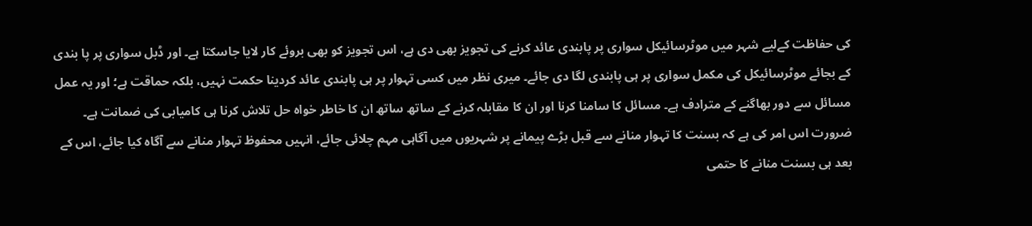کی حفاظت کےلیے شہر میں موٹرسائیکل سواری پر پابندی عائد کرنے کی تجویز بھی دی ہے، اس تجویز کو بھی بروئے کار لایا جاسکتا ہے۔ اور ڈبل سواری پر پا بندی کے بجائے موٹرسائیکل کی مکمل سواری پر ہی پابندی لگا دی جائے۔ میری نظر میں کسی تہوار پر ہی پابندی عائد کردینا حکمت نہیں، بلکہ حماقت ہے؛ اور یہ عمل مسائل سے دور بھاگنے کے مترادف ہے۔ مسائل کا سامنا کرنا اور ان کا مقابلہ کرنے کے ساتھ ساتھ ان کا خاطر خواہ حل تلاش کرنا ہی کامیابی کی ضمانت ہے۔
ضرورت اس امر کی ہے کہ بسنت کا تہوار منانے سے قبل بڑے پیمانے پر شہریوں میں آگاہی مہم چلائی جائے، انہیں محفوظ تہوار منانے سے آگاہ کیا جائے، اس کے بعد ہی بسنت منانے کا حتمی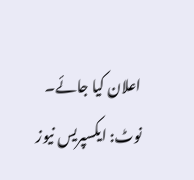اعلان کیا جائے۔
نوٹ: ایکسپریس نیوز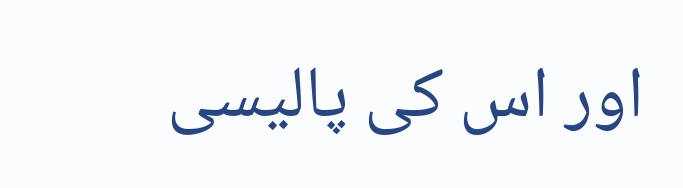اور اس کی پالیسی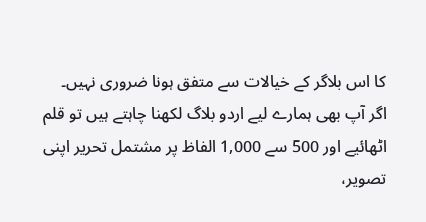کا اس بلاگر کے خیالات سے متفق ہونا ضروری نہیں۔
اگر آپ بھی ہمارے لیے اردو بلاگ لکھنا چاہتے ہیں تو قلم اٹھائیے اور 500 سے 1,000 الفاظ پر مشتمل تحریر اپنی تصویر،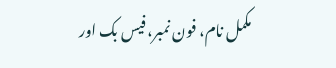مکمل نام، فون نمبر، فیس بک اور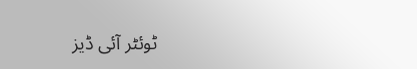ٹوئٹر آئی ڈیز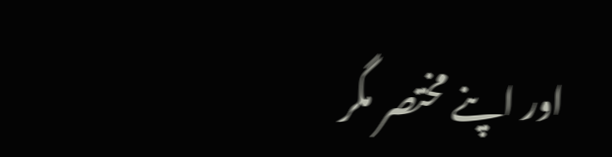اور اپنے مختصر مگر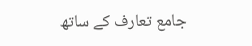جامع تعارف کے ساتھ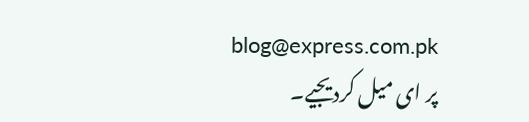blog@express.com.pk پر ای میل کردیجیے۔